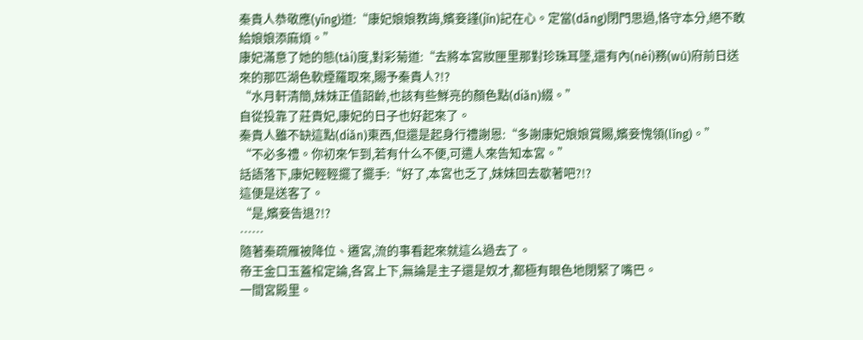秦貴人恭敬應(yīng)道:“康妃娘娘教誨,嬪妾謹(jǐn)記在心。定當(dāng)閉門思過,恪守本分,絕不敢給娘娘添麻煩。”
康妃滿意了她的態(tài)度,對彩菊道:“去將本宮妝匣里那對珍珠耳墜,還有內(nèi)務(wù)府前日送來的那匹湖色軟煙羅取來,賜予秦貴人?!?
“水月軒清簡,妹妹正值韶齡,也該有些鮮亮的顏色點(diǎn)綴。”
自從投靠了莊貴妃,康妃的日子也好起來了。
秦貴人雖不缺這點(diǎn)東西,但還是起身行禮謝恩:“多謝康妃娘娘賞賜,嬪妾愧領(lǐng)。”
“不必多禮。你初來乍到,若有什么不便,可遣人來告知本宮。”
話語落下,康妃輕輕擺了擺手:“好了,本宮也乏了,妹妹回去歇著吧?!?
這便是送客了。
“是,嬪妾告退?!?
……
隨著秦疏雁被降位、遷宮,流的事看起來就這么過去了。
帝王金口玉蓋棺定論,各宮上下,無論是主子還是奴才,都極有眼色地閉緊了嘴巴。
一間宮殿里。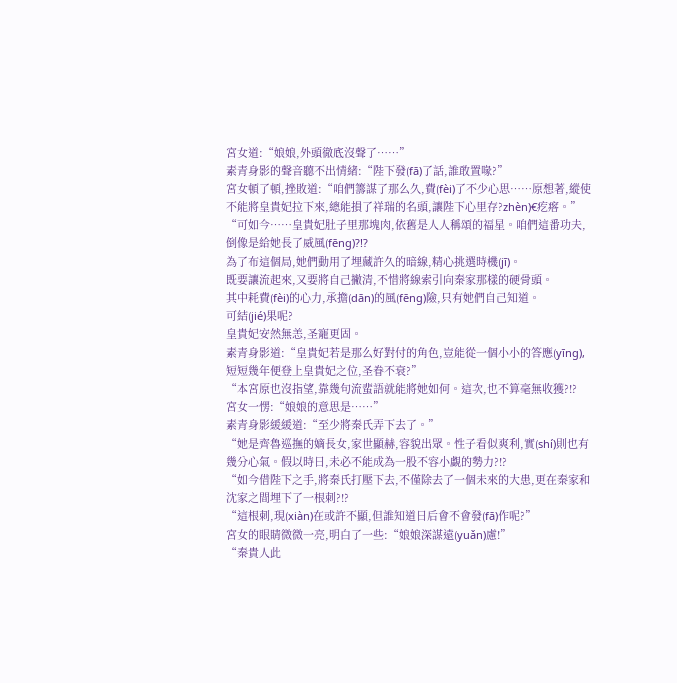宮女道:“娘娘,外頭徹底沒聲了……”
素青身影的聲音聽不出情緒:“陛下發(fā)了話,誰敢置喙?”
宮女頓了頓,挫敗道:“咱們籌謀了那么久,費(fèi)了不少心思……原想著,縱使不能將皇貴妃拉下來,總能損了祥瑞的名頭,讓陛下心里存?zhèn)€疙瘩。”
“可如今……皇貴妃肚子里那塊肉,依舊是人人稱頌的福星。咱們這番功夫,倒像是給她長了威風(fēng)?!?
為了布這個局,她們動用了埋藏許久的暗線,精心挑選時機(jī)。
既要讓流起來,又要將自己撇清,不惜將線索引向秦家那樣的硬骨頭。
其中耗費(fèi)的心力,承擔(dān)的風(fēng)險,只有她們自己知道。
可結(jié)果呢?
皇貴妃安然無恙,圣寵更固。
素青身影道:“皇貴妃若是那么好對付的角色,豈能從一個小小的答應(yīng),短短幾年便登上皇貴妃之位,圣眷不衰?”
“本宮原也沒指望,靠幾句流蜚語就能將她如何。這次,也不算毫無收獲?!?
宮女一愣:“娘娘的意思是……”
素青身影緩緩道:“至少將秦氏弄下去了。”
“她是齊魯巡撫的嫡長女,家世顯赫,容貌出眾。性子看似爽利,實(shí)則也有幾分心氣。假以時日,未必不能成為一股不容小覷的勢力?!?
“如今借陛下之手,將秦氏打壓下去,不僅除去了一個未來的大患,更在秦家和沈家之間埋下了一根刺?!?
“這根刺,現(xiàn)在或許不顯,但誰知道日后會不會發(fā)作呢?”
宮女的眼睛微微一亮,明白了一些:“娘娘深謀遠(yuǎn)慮!”
“秦貴人此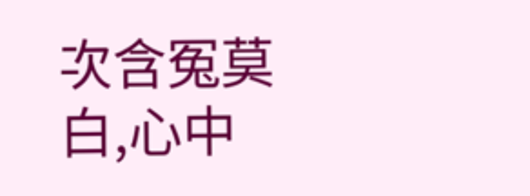次含冤莫白,心中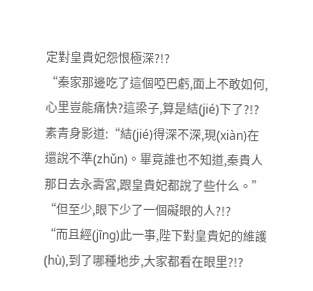定對皇貴妃怨恨極深?!?
“秦家那邊吃了這個啞巴虧,面上不敢如何,心里豈能痛快?這梁子,算是結(jié)下了?!?
素青身影道:“結(jié)得深不深,現(xiàn)在還說不準(zhǔn)。畢竟誰也不知道,秦貴人那日去永壽宮,跟皇貴妃都說了些什么。”
“但至少,眼下少了一個礙眼的人?!?
“而且經(jīng)此一事,陛下對皇貴妃的維護(hù),到了哪種地步,大家都看在眼里?!?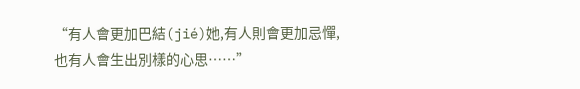“有人會更加巴結(jié)她,有人則會更加忌憚,也有人會生出別樣的心思……”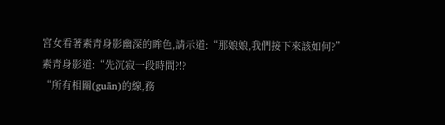宮女看著素青身影幽深的眸色,請示道:“那娘娘,我們接下來該如何?”
素青身影道:“先沉寂一段時間?!?
“所有相關(guān)的線,務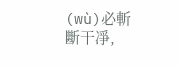(wù)必斬斷干凈,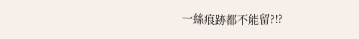一絲痕跡都不能留?!?